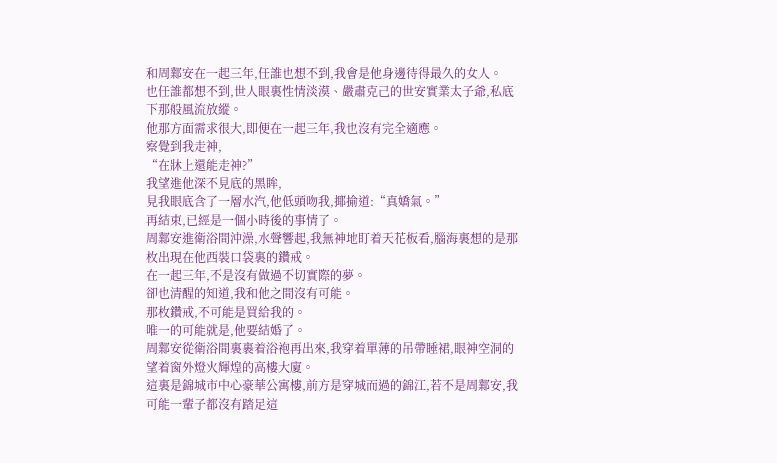和周鄴安在一起三年,任誰也想不到,我會是他身邊待得最久的女人。
也任誰都想不到,世人眼裏性情淡漠、嚴肅克己的世安實業太子爺,私底下那般風流放縱。
他那方面需求很大,即便在一起三年,我也沒有完全適應。
察覺到我走神,
“在牀上還能走神?”
我望進他深不見底的黑眸,
見我眼底含了一層水汽,他低頭吻我,揶揄道:“真嬌氣。”
再結束,已經是一個小時後的事情了。
周鄴安進衛浴間沖澡,水聲響起,我無神地盯着天花板看,腦海裏想的是那枚出現在他西裝口袋裏的鑽戒。
在一起三年,不是沒有做過不切實際的夢。
卻也清醒的知道,我和他之間沒有可能。
那枚鑽戒,不可能是買給我的。
唯一的可能就是,他要結婚了。
周鄴安從衛浴間裏裹着浴袍再出來,我穿着單薄的吊帶睡裙,眼神空洞的望着窗外燈火輝煌的高樓大廈。
這裏是錦城市中心豪華公寓樓,前方是穿城而過的錦江,若不是周鄴安,我可能一輩子都沒有踏足這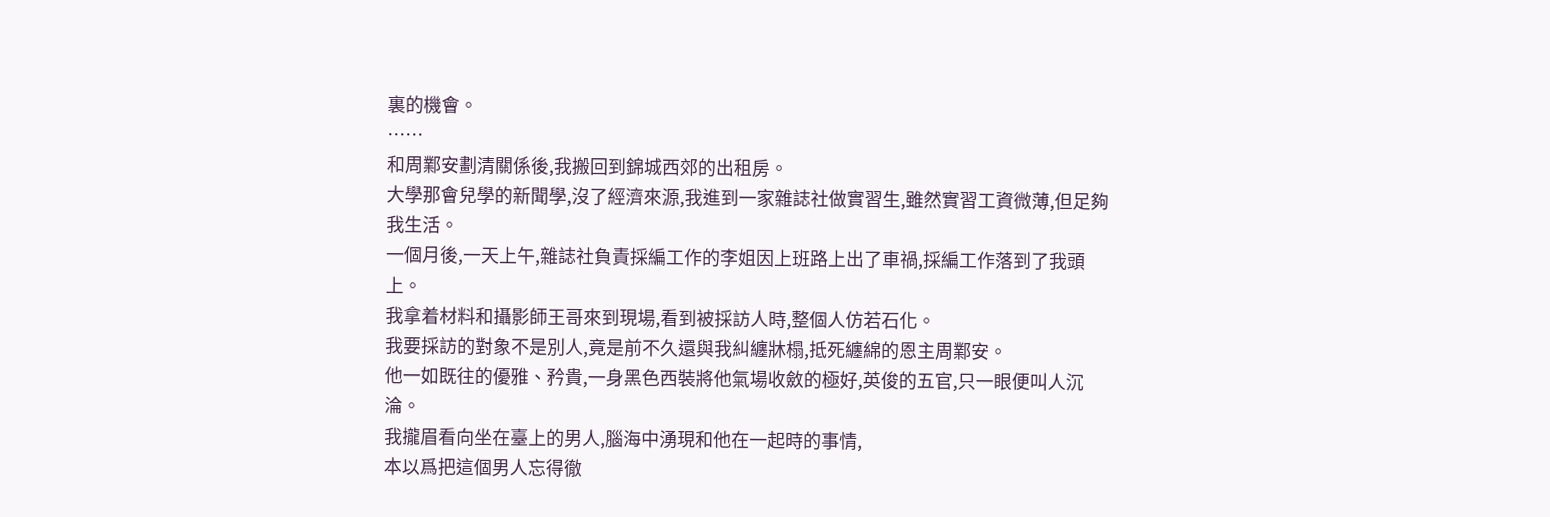裏的機會。
……
和周鄴安劃清關係後,我搬回到錦城西郊的出租房。
大學那會兒學的新聞學,沒了經濟來源,我進到一家雜誌社做實習生,雖然實習工資微薄,但足夠我生活。
一個月後,一天上午,雜誌社負責採編工作的李姐因上班路上出了車禍,採編工作落到了我頭上。
我拿着材料和攝影師王哥來到現場,看到被採訪人時,整個人仿若石化。
我要採訪的對象不是別人,竟是前不久還與我糾纏牀榻,抵死纏綿的恩主周鄴安。
他一如既往的優雅、矜貴,一身黑色西裝將他氣場收斂的極好,英俊的五官,只一眼便叫人沉淪。
我攏眉看向坐在臺上的男人,腦海中湧現和他在一起時的事情,
本以爲把這個男人忘得徹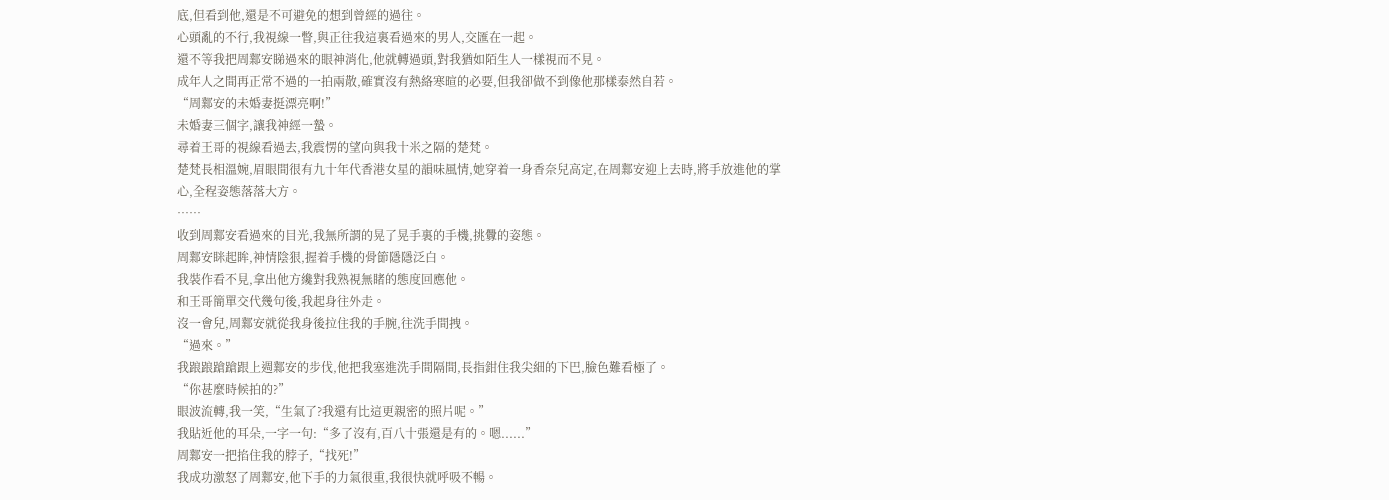底,但看到他,還是不可避免的想到曾經的過往。
心頭亂的不行,我視線一瞥,與正往我這裏看過來的男人,交匯在一起。
還不等我把周鄴安睇過來的眼神消化,他就轉過頭,對我猶如陌生人一樣視而不見。
成年人之間再正常不過的一拍兩散,確實沒有熱絡寒暄的必要,但我卻做不到像他那樣泰然自若。
“周鄴安的未婚妻挺漂亮啊!”
未婚妻三個字,讓我神經一蟄。
尋着王哥的視線看過去,我震愣的望向與我十米之隔的楚梵。
楚梵長相溫婉,眉眼間很有九十年代香港女星的韻味風情,她穿着一身香奈兒高定,在周鄴安迎上去時,將手放進他的掌心,全程姿態落落大方。
……
收到周鄴安看過來的目光,我無所謂的晃了晃手裏的手機,挑釁的姿態。
周鄴安眯起眸,神情陰狠,握着手機的骨節隱隱泛白。
我裝作看不見,拿出他方纔對我熟視無睹的態度回應他。
和王哥簡單交代幾句後,我起身往外走。
沒一會兒,周鄴安就從我身後拉住我的手腕,往洗手間拽。
“過來。”
我踉踉蹌蹌跟上週鄴安的步伐,他把我塞進洗手間隔間,長指鉗住我尖細的下巴,臉色難看極了。
“你甚麼時候拍的?”
眼波流轉,我一笑,“生氣了?我還有比這更親密的照片呢。”
我貼近他的耳朵,一字一句:“多了沒有,百八十張還是有的。嗯......”
周鄴安一把掐住我的脖子,“找死!”
我成功激怒了周鄴安,他下手的力氣很重,我很快就呼吸不暢。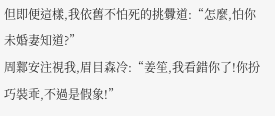但即便這樣,我依舊不怕死的挑釁道:“怎麼,怕你未婚妻知道?”
周鄴安注視我,眉目森冷:“姜笙,我看錯你了!你扮巧裝乖,不過是假象!”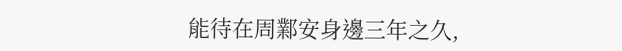能待在周鄴安身邊三年之久,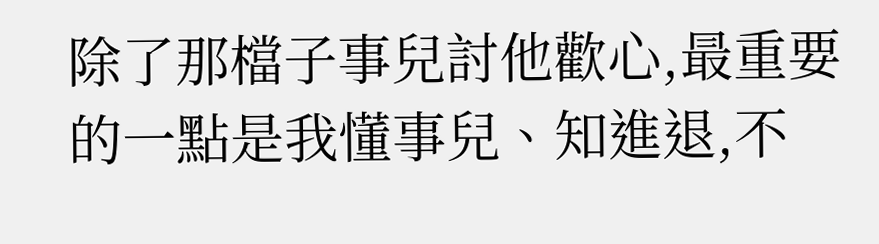除了那檔子事兒討他歡心,最重要的一點是我懂事兒、知進退,不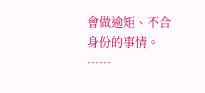會做逾矩、不合身份的事情。
……